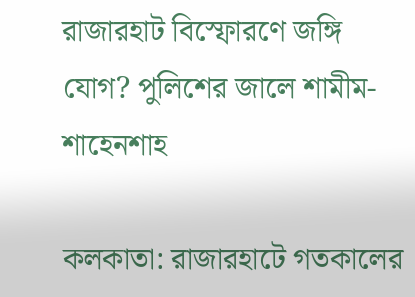রাজারহাট বিস্ফোরণে জঙ্গি যোগ? পুলিশের জালে শামীম-শাহেনশাহ

কলকাতা: রাজারহাটে গতকালের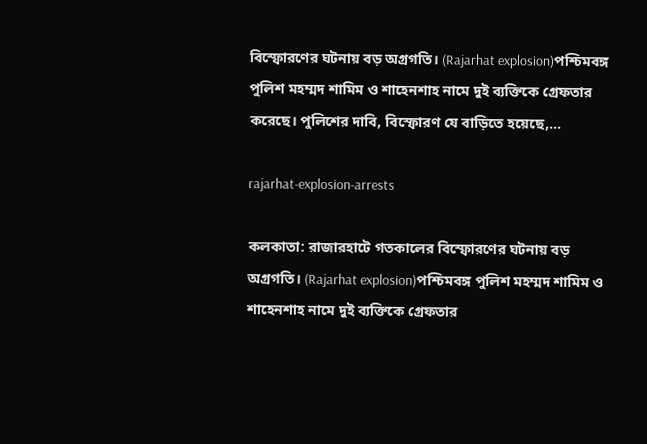বিস্ফোরণের ঘটনায় বড় অগ্রগতি। (Rajarhat explosion)পশ্চিমবঙ্গ পুলিশ মহম্মদ শামিম ও শাহেনশাহ নামে দুই ব্যক্তিকে গ্রেফতার করেছে। পুলিশের দাবি, বিস্ফোরণ যে বাড়িতে হয়েছে,…

rajarhat-explosion-arrests

কলকাতা: রাজারহাটে গতকালের বিস্ফোরণের ঘটনায় বড় অগ্রগতি। (Rajarhat explosion)পশ্চিমবঙ্গ পুলিশ মহম্মদ শামিম ও শাহেনশাহ নামে দুই ব্যক্তিকে গ্রেফতার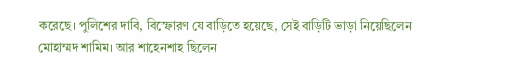করেছে। পুলিশের দাবি, বিস্ফোরণ যে বাড়িতে হয়েছে, সেই বাড়িটি ভাড়া নিয়েছিলেন মোহাম্মদ শামিম। আর শাহেনশাহ ছিলেন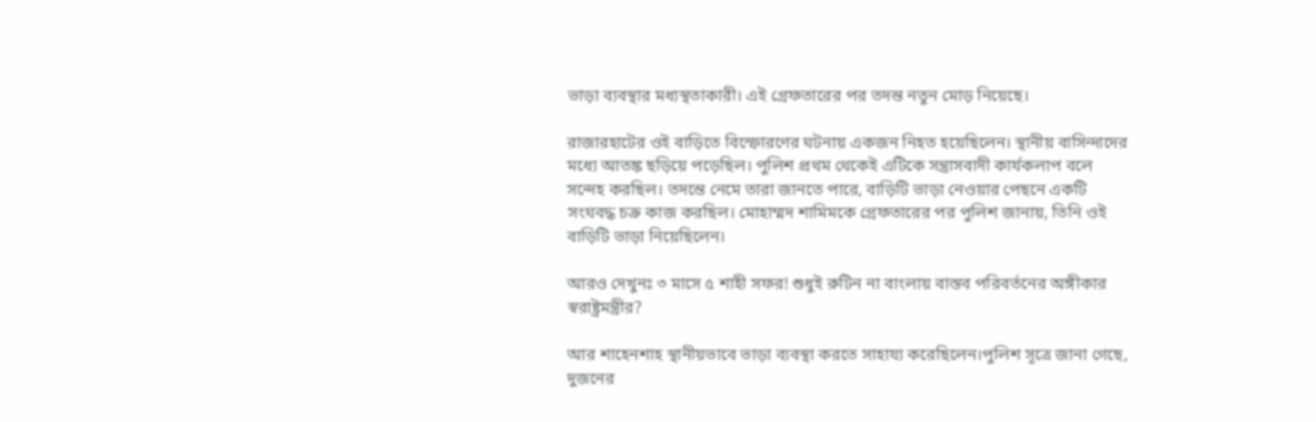ভাড়া ব্যবস্থার মধ্যস্থতাকারী। এই গ্রেফতারের পর তদন্ত নতুন মোড় নিয়েছে।

রাজারহাটের ওই বাড়িতে বিস্ফোরণের ঘটনায় একজন নিহত হয়েছিলেন। স্থানীয় বাসিন্দাদের মধ্যে আতঙ্ক ছড়িয়ে পড়েছিল। পুলিশ প্রথম থেকেই এটিকে সন্ত্রাসবাদী কার্যকলাপ বলে সন্দেহ করছিল। তদন্তে নেমে তারা জানতে পারে, বাড়িটি ভাড়া নেওয়ার পেছনে একটি সংঘবদ্ধ চক্র কাজ করছিল। মোহাম্মদ শামিমকে গ্রেফতারের পর পুলিশ জানায়, তিনি ওই বাড়িটি ভাড়া নিয়েছিলেন।

আরও দেখুনঃ ৩ মাসে ৫ শাহী সফর! শুধুই রুটিন না বাংলায় বাস্তব পরিবর্তনের অঙ্গীকার স্বরাষ্ট্রমন্ত্রীর?

আর শাহেনশাহ স্থানীয়ভাবে ভাড়া ব্যবস্থা করতে সাহায্য করেছিলেন।পুলিশ সূত্রে জানা গেছে, দুজনের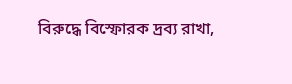বিরুদ্ধে বিস্ফোরক দ্রব্য রাখা,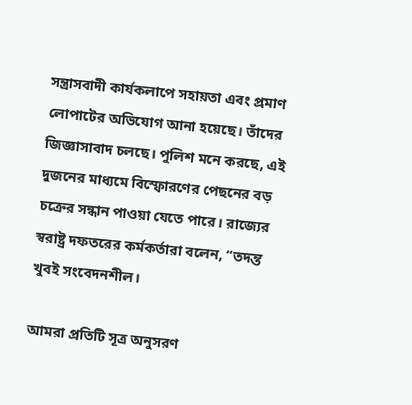সন্ত্রাসবাদী কার্যকলাপে সহায়তা এবং প্রমাণ লোপাটের অভিযোগ আনা হয়েছে। তাঁদের জিজ্ঞাসাবাদ চলছে। পুলিশ মনে করছে, এই দুজনের মাধ্যমে বিস্ফোরণের পেছনের বড় চক্রের সন্ধান পাওয়া যেতে পারে। রাজ্যের স্বরাষ্ট্র দফতরের কর্মকর্তারা বলেন, “তদন্ত খুবই সংবেদনশীল।

আমরা প্রতিটি সূত্র অনুসরণ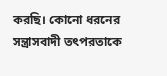করছি। কোনো ধরনের সন্ত্রাসবাদী তৎপরতাকে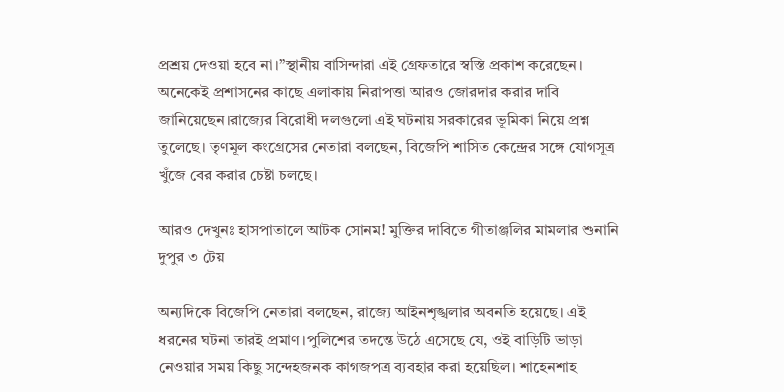প্রশ্রয় দেওয়া হবে না।”স্থানীয় বাসিন্দারা এই গ্রেফতারে স্বস্তি প্রকাশ করেছেন। অনেকেই প্রশাসনের কাছে এলাকায় নিরাপত্তা আরও জোরদার করার দাবি জানিয়েছেন।রাজ্যের বিরোধী দলগুলো এই ঘটনায় সরকারের ভূমিকা নিয়ে প্রশ্ন তুলেছে। তৃণমূল কংগ্রেসের নেতারা বলছেন, বিজেপি শাসিত কেন্দ্রের সঙ্গে যোগসূত্র খুঁজে বের করার চেষ্টা চলছে।

আরও দেখুনঃ হাসপাতালে আটক সোনম! মুক্তির দাবিতে গীতাঞ্জলির মামলার শুনানি দুপুর ৩ টেয়

অন্যদিকে বিজেপি নেতারা বলছেন, রাজ্যে আইনশৃঙ্খলার অবনতি হয়েছে। এই ধরনের ঘটনা তারই প্রমাণ।পুলিশের তদন্তে উঠে এসেছে যে, ওই বাড়িটি ভাড়া নেওয়ার সময় কিছু সন্দেহজনক কাগজপত্র ব্যবহার করা হয়েছিল। শাহেনশাহ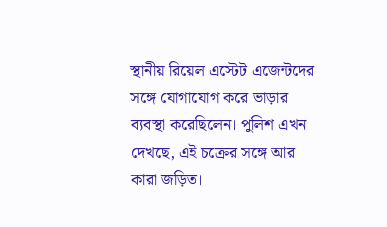স্থানীয় রিয়েল এস্টেট এজেন্টদের সঙ্গে যোগাযোগ করে ভাড়ার ব্যবস্থা করেছিলেন। পুলিশ এখন দেখছে, এই চক্রের সঙ্গে আর কারা জড়িত।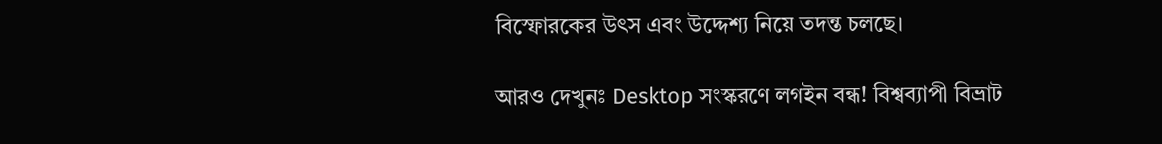বিস্ফোরকের উৎস এবং উদ্দেশ্য নিয়ে তদন্ত চলছে।

আরও দেখুনঃ Desktop সংস্করণে লগইন বন্ধ! বিশ্বব্যাপী বিভ্রাট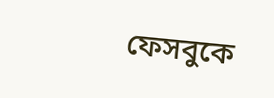ফেসবুকে